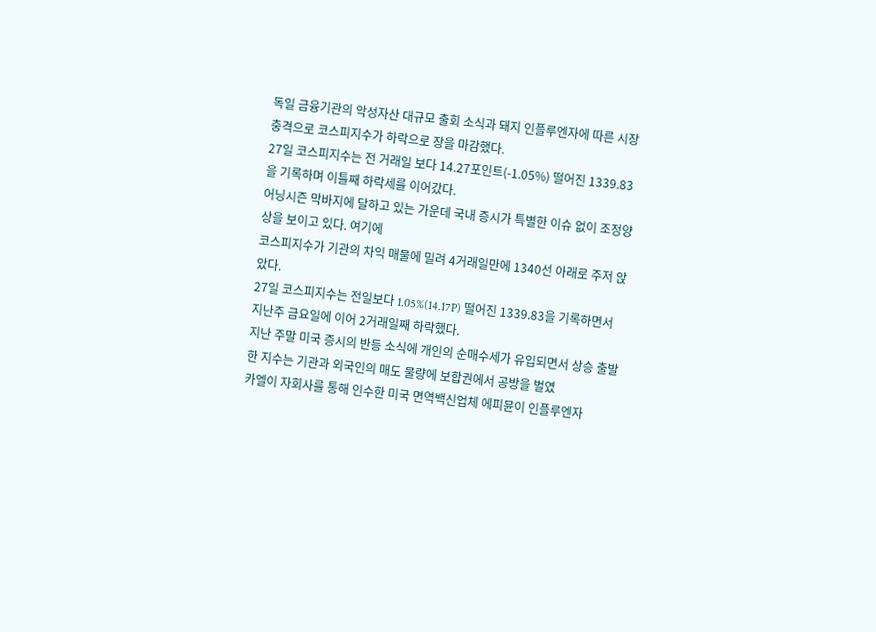독일 금융기관의 악성자산 대규모 출회 소식과 돼지 인플루엔자에 따른 시장 충격으로 코스피지수가 하락으로 장을 마감했다.
27일 코스피지수는 전 거래일 보다 14.27포인트(-1.05%) 떨어진 1339.83을 기록하며 이틀째 하락세를 이어갔다.
어닝시즌 막바지에 달하고 있는 가운데 국내 증시가 특별한 이슈 없이 조정양상을 보이고 있다. 여기에
코스피지수가 기관의 차익 매물에 밀려 4거래일만에 1340선 아래로 주저 앉았다.
27일 코스피지수는 전일보다 1.05%(14.17P) 떨어진 1339.83을 기록하면서 지난주 금요일에 이어 2거래일째 하락했다.
지난 주말 미국 증시의 반등 소식에 개인의 순매수세가 유입되면서 상승 출발한 지수는 기관과 외국인의 매도 물량에 보합권에서 공방을 벌였
카엘이 자회사를 통해 인수한 미국 면역백신업체 에피뮨이 인플루엔자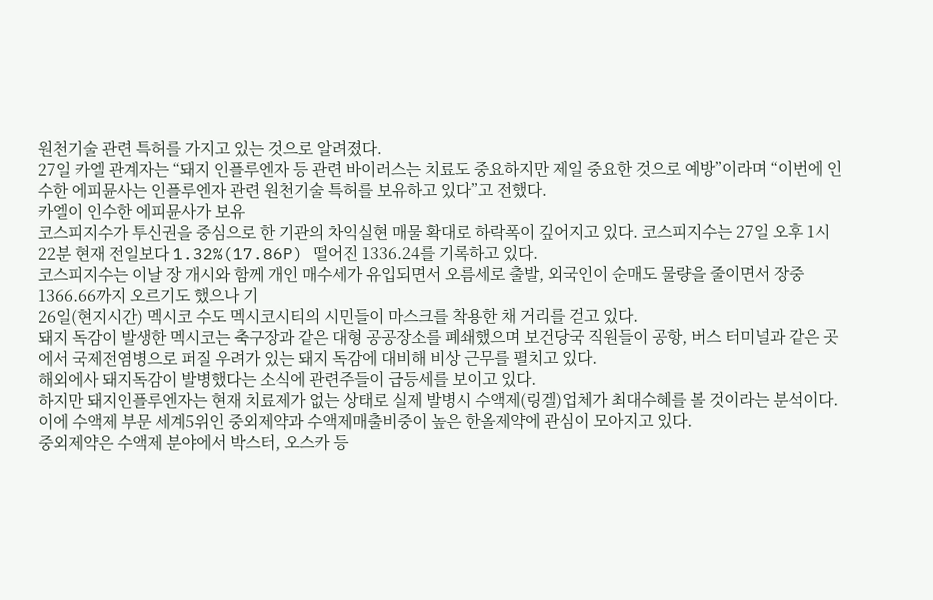원천기술 관련 특허를 가지고 있는 것으로 알려졌다.
27일 카엘 관계자는 “돼지 인플루엔자 등 관련 바이러스는 치료도 중요하지만 제일 중요한 것으로 예방”이라며 “이번에 인수한 에피뮨사는 인플루엔자 관련 원천기술 특허를 보유하고 있다”고 전했다.
카엘이 인수한 에피뮨사가 보유
코스피지수가 투신권을 중심으로 한 기관의 차익실현 매물 확대로 하락폭이 깊어지고 있다. 코스피지수는 27일 오후 1시 22분 현재 전일보다 1.32%(17.86P) 떨어진 1336.24를 기록하고 있다.
코스피지수는 이날 장 개시와 함께 개인 매수세가 유입되면서 오름세로 출발, 외국인이 순매도 물량을 줄이면서 장중 1366.66까지 오르기도 했으나 기
26일(현지시간) 멕시코 수도 멕시코시티의 시민들이 마스크를 착용한 채 거리를 걷고 있다.
돼지 독감이 발생한 멕시코는 축구장과 같은 대형 공공장소를 폐쇄했으며 보건당국 직원들이 공항, 버스 터미널과 같은 곳에서 국제전염병으로 퍼질 우려가 있는 돼지 독감에 대비해 비상 근무를 펼치고 있다.
해외에사 돼지독감이 발병했다는 소식에 관련주들이 급등세를 보이고 있다.
하지만 돼지인플루엔자는 현재 치료제가 없는 상태로 실제 발병시 수액제(링겔)업체가 최대수혜를 볼 것이라는 분석이다.
이에 수액제 부문 세계5위인 중외제약과 수액제매출비중이 높은 한올제약에 관심이 모아지고 있다.
중외제약은 수액제 분야에서 박스터, 오스카 등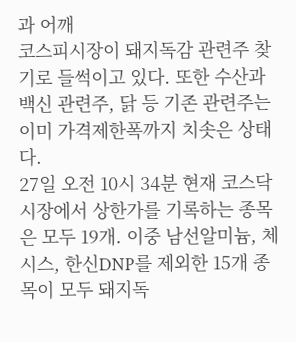과 어깨
코스피시장이 돼지독감 관련주 찾기로 들썩이고 있다. 또한 수산과 백신 관련주, 닭 등 기존 관련주는 이미 가격제한폭까지 치솟은 상태다.
27일 오전 10시 34분 현재 코스닥 시장에서 상한가를 기록하는 종목은 모두 19개. 이중 남선알미늄, 체시스, 한신DNP를 제외한 15개 종목이 모두 돼지독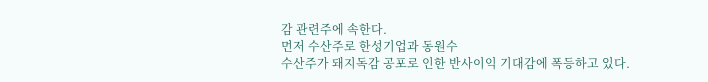감 관련주에 속한다.
먼저 수산주로 한성기업과 동원수
수산주가 돼지독감 공포로 인한 반사이익 기대감에 폭등하고 있다.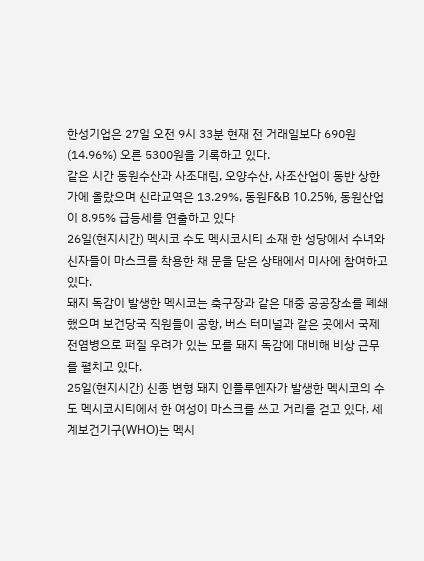한성기업은 27일 오전 9시 33분 현재 전 거래일보다 690원(14.96%) 오른 5300원을 기록하고 있다.
같은 시간 동원수산과 사조대림, 오양수산, 사조산업이 동반 상한가에 올랐으며 신라교역은 13.29%, 동원F&B 10.25%, 동원산업이 8.95% 급등세를 연출하고 있다
26일(현지시간) 멕시코 수도 멕시코시티 소재 한 성당에서 수녀와 신자들이 마스크를 착용한 채 문을 닫은 상태에서 미사에 참여하고 있다.
돼지 독감이 발생한 멕시코는 축구장과 같은 대중 공공장소를 폐쇄했으며 보건당국 직원들이 공항, 버스 터미널과 같은 곳에서 국제전염병으로 퍼질 우려가 있는 모를 돼지 독감에 대비해 비상 근무를 펼치고 있다.
25일(현지시간) 신종 변형 돼지 인플루엔자가 발생한 멕시코의 수도 멕시코시티에서 한 여성이 마스크를 쓰고 거리를 걷고 있다. 세계보건기구(WHO)는 멕시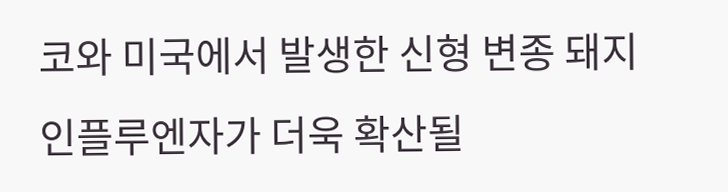코와 미국에서 발생한 신형 변종 돼지 인플루엔자가 더욱 확산될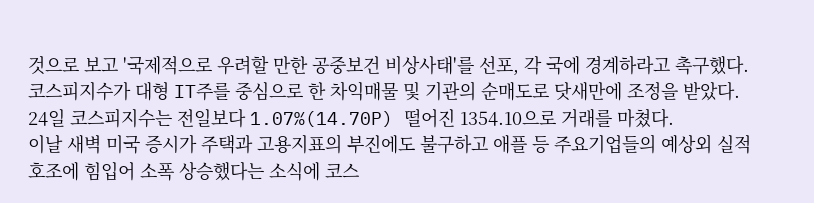것으로 보고 '국제적으로 우려할 만한 공중보건 비상사태'를 선포, 각 국에 경계하라고 촉구했다.
코스피지수가 대형 IT주를 중심으로 한 차익매물 및 기관의 순매도로 닷새만에 조정을 받았다.
24일 코스피지수는 전일보다 1.07%(14.70P) 떨어진 1354.10으로 거래를 마쳤다.
이날 새벽 미국 증시가 주택과 고용지표의 부진에도 불구하고 애플 등 주요기업들의 예상외 실적호조에 힘입어 소폭 상승했다는 소식에 코스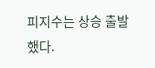피지수는 상승 출발했다.